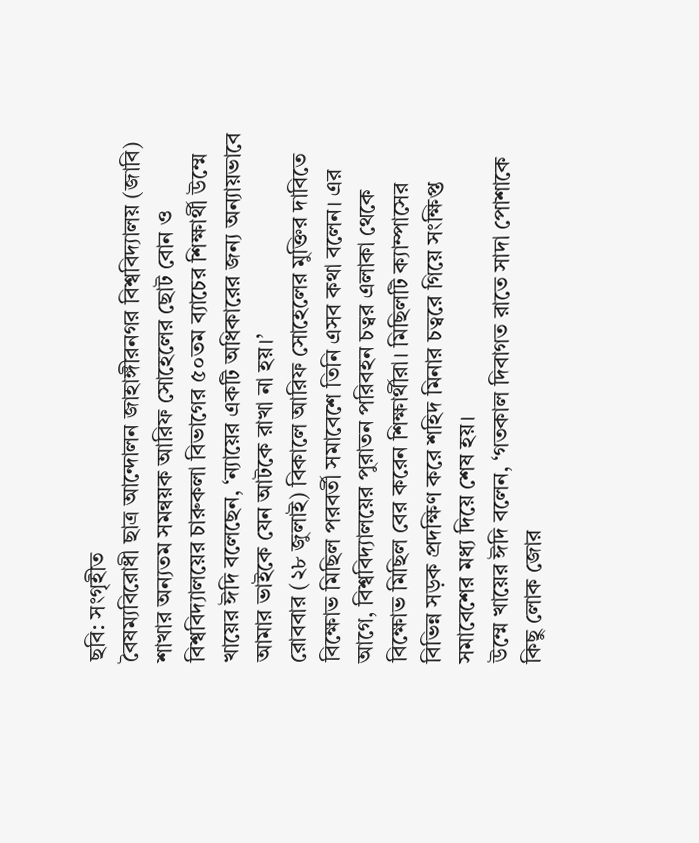ছবি: সংগৃহীত
বৈষম্যবিরোধী ছাত্র আন্দোলন জাহাঙ্গীরনগর বিশ্ববিদ্যালয় (জাবি) শাখার অন্যতম সমন্বয়ক আরিফ সোহেলের ছোট বোন ও বিশ্ববিদ্যালয়ের চারুকলা বিভাগের ৫০তম ব্যাচের শিক্ষার্থী উম্মে খায়ের ঈদি বলেছেন, ‘ন্যায়ের একটি অধিকারের জন্য অন্যায়ভাবে আমার ভাইকে যেন আটকে রাখা না হয়।’
রোববার (২৮ জুলাই) বিকালে আরিফ সোহেলের মুক্তির দাবিতে বিক্ষোভ মিছিল পরবর্তী সমাবেশে তিনি এসব কথা বলেন। এর আগে, বিশ্ববিদ্যালয়ের পুরাতন পরিবহন চত্বর এলাকা থেকে বিক্ষোভ মিছিল বের করেন শিক্ষার্থীরা। মিছিলটি ক্যাম্পাসের বিভিন্ন সড়ক প্রদক্ষিণ করে শহিদ মিনার চত্বরে গিয়ে সংক্ষিপ্ত সমাবেশের মধ্য দিয়ে শেষ হয়।
উম্মে খায়ের ঈদি বলেন, ‘গতকাল দিবাগত রাতে সাদা পোশাকে কিছু লোক জোর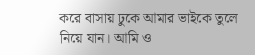করে বাসায় ঢুকে আমার ভাইকে তুলে নিয়ে যান। আমি ও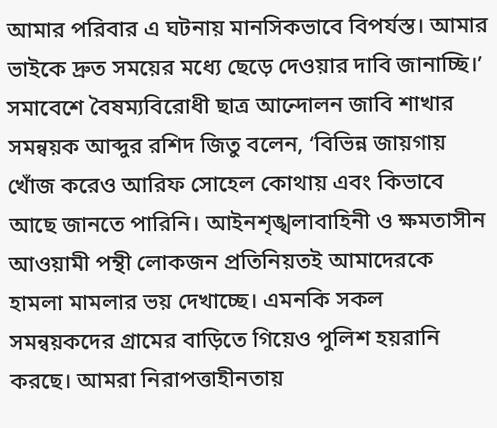আমার পরিবার এ ঘটনায় মানসিকভাবে বিপর্যস্ত। আমার ভাইকে দ্রুত সময়ের মধ্যে ছেড়ে দেওয়ার দাবি জানাচ্ছি।’
সমাবেশে বৈষম্যবিরোধী ছাত্র আন্দোলন জাবি শাখার সমন্বয়ক আব্দুর রশিদ জিতু বলেন, ‘বিভিন্ন জায়গায় খোঁজ করেও আরিফ সোহেল কোথায় এবং কিভাবে আছে জানতে পারিনি। আইনশৃঙ্খলাবাহিনী ও ক্ষমতাসীন আওয়ামী পন্থী লোকজন প্রতিনিয়তই আমাদেরকে হামলা মামলার ভয় দেখাচ্ছে। এমনকি সকল সমন্বয়কদের গ্রামের বাড়িতে গিয়েও পুলিশ হয়রানি করছে। আমরা নিরাপত্তাহীনতায়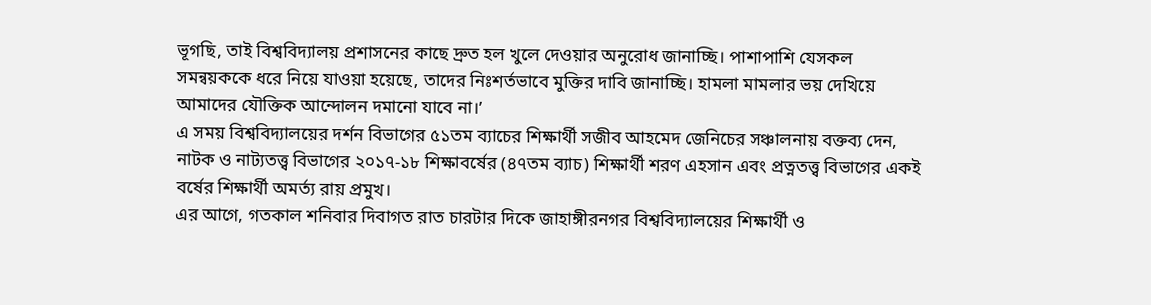ভূগছি, তাই বিশ্ববিদ্যালয় প্রশাসনের কাছে দ্রুত হল খুলে দেওয়ার অনুরোধ জানাচ্ছি। পাশাপাশি যেসকল সমন্বয়ককে ধরে নিয়ে যাওয়া হয়েছে, তাদের নিঃশর্তভাবে মুক্তির দাবি জানাচ্ছি। হামলা মামলার ভয় দেখিয়ে আমাদের যৌক্তিক আন্দোলন দমানো যাবে না।’
এ সময় বিশ্ববিদ্যালয়ের দর্শন বিভাগের ৫১তম ব্যাচের শিক্ষার্থী সজীব আহমেদ জেনিচের সঞ্চালনায় বক্তব্য দেন, নাটক ও নাট্যতত্ত্ব বিভাগের ২০১৭-১৮ শিক্ষাবর্ষের (৪৭তম ব্যাচ) শিক্ষার্থী শরণ এহসান এবং প্রত্নতত্ত্ব বিভাগের একই বর্ষের শিক্ষার্থী অমর্ত্য রায় প্রমুখ।
এর আগে, গতকাল শনিবার দিবাগত রাত চারটার দিকে জাহাঙ্গীরনগর বিশ্ববিদ্যালয়ের শিক্ষার্থী ও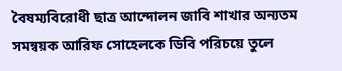বৈষম্যবিরোধী ছাত্র আন্দোলন জাবি শাখার অন্যতম সমন্বয়ক আরিফ সোহেলকে ডিবি পরিচয়ে তুলে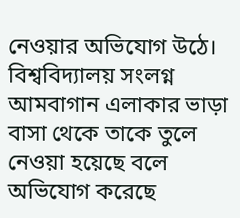নেওয়ার অভিযোগ উঠে। বিশ্ববিদ্যালয় সংলগ্ন আমবাগান এলাকার ভাড়া বাসা থেকে তাকে তুলে নেওয়া হয়েছে বলে অভিযোগ করেছে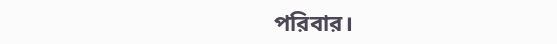পরিবার।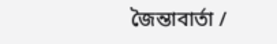জৈন্তাবার্তা /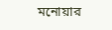মনোয়ার